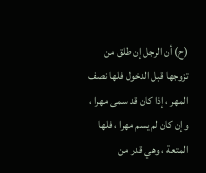(ح) أن الرجل إن طلق من تزوجها قبل الدخول فلها نصف المهر ، إذا كان قد سمى مهرا ، وإن كان لم يسم مهرا ، فلها المتعة ، وهي قدر من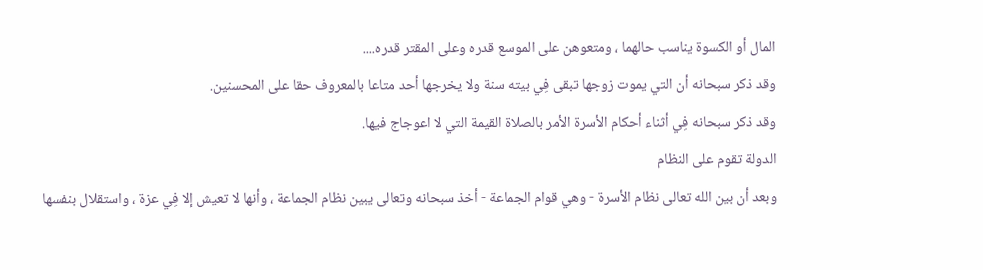المال أو الكسوة يناسب حالهما ، ومتعوهن على الموسع قدره وعلى المقتر قدره....
وقد ذكر سبحانه أن التي يموت زوجها تبقى فِي بيته سنة ولا يخرجها أحد متاعا بالمعروف حقا على المحسنين.
وقد ذكر سبحانه فِي أثناء أحكام الأسرة الأمر بالصلاة القيمة التي لا اعوجاج فيها.
الدولة تقوم على النظام
وبعد أن بين الله تعالى نظام الأسرة - وهي قوام الجماعة - أخذ سبحانه وتعالى يبين نظام الجماعة ، وأنها لا تعيش إلا فِي عزة ، واستقلال بنفسها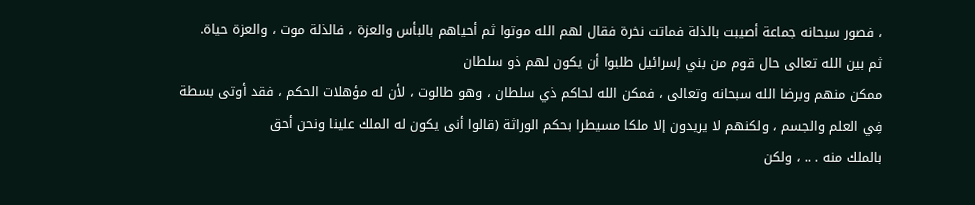، فصور سبحانه جماعة أصيبت بالذلة فماتت نخرة فقال لهم الله موتوا ثم أحياهم بالبأس والعزة ، فالذلة موت ، والعزة حياة.
ثم بين الله تعالى حال قوم من بني إسرائيل طلبوا أن يكون لهم ذو سلطان
ممكن منهم وبرضا الله سبحانه وتعالى ، فمكن الله لحاكم ذي سلطان ، وهو طالوت ، لأن له مؤهلات الحكم ، فقد أوتى بسطة فِي العلم والجسم ، ولكنهم لا يريدون إلا ملكا مسيطرا بحكم الوراثة (قالوا أنى يكون له الملك علينا ونحن أحق
بالملك منه . .. ، ولكن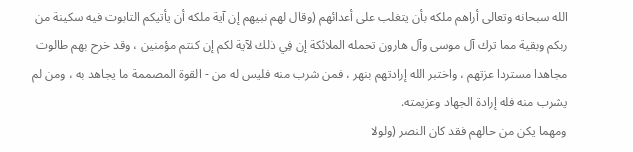الله سبحانه وتعالى أراهم ملكه بأن يتغلب على أعدائهم (وقال لهم نبيهم إن آية ملكه أن يأتيكم التابوت فيه سكينة من ربكم وبقية مما ترك آل موسى وآل هارون تحمله الملائكة إن فِي ذلك لآية لكم إن كنتم مؤمنين ، وقد خرح بهم طالوت مجاهدا مستردا عزتهم ، واختبر الله إرادتهم بنهر ، فمن شرب منه فليس له من - القوة المصممة ما يجاهد به ، ومن لم يشرب منه فله إرادة الجهاد وعزيمته.
ومهما يكن من حالهم فقد كان النصر (ولولا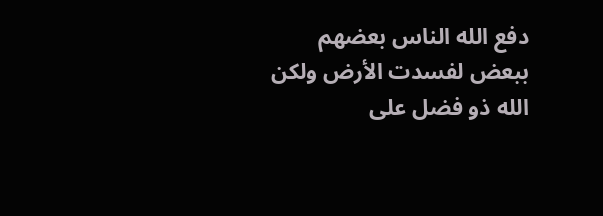دفع الله الناس بعضهم ببعض لفسدت الأرض ولكن الله ذو فضل على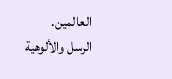العالمين.
الرسل والألوهية